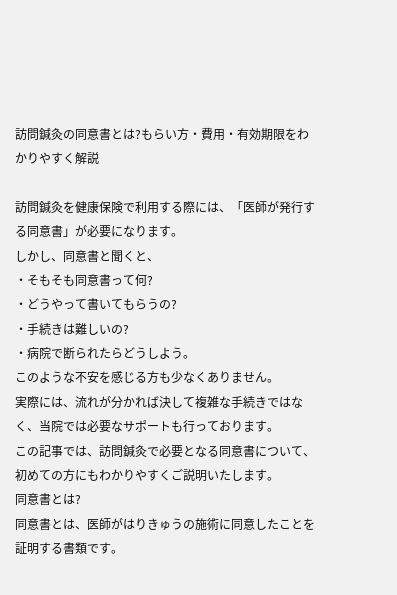訪問鍼灸の同意書とは?もらい方・費用・有効期限をわかりやすく解説

訪問鍼灸を健康保険で利用する際には、「医師が発行する同意書」が必要になります。
しかし、同意書と聞くと、
・そもそも同意書って何?
・どうやって書いてもらうの?
・手続きは難しいの?
・病院で断られたらどうしよう。
このような不安を感じる方も少なくありません。
実際には、流れが分かれば決して複雑な手続きではなく、当院では必要なサポートも行っております。
この記事では、訪問鍼灸で必要となる同意書について、初めての方にもわかりやすくご説明いたします。
同意書とは?
同意書とは、医師がはりきゅうの施術に同意したことを証明する書類です。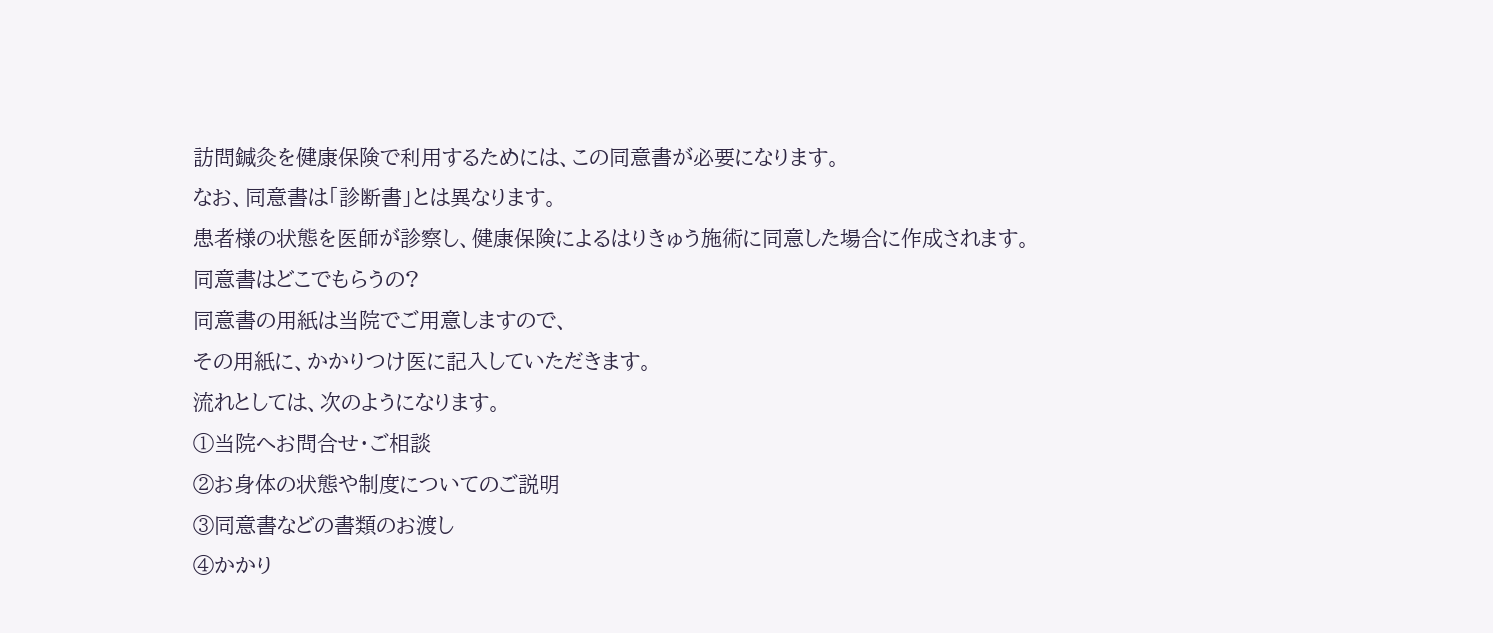訪問鍼灸を健康保険で利用するためには、この同意書が必要になります。
なお、同意書は「診断書」とは異なります。
患者様の状態を医師が診察し、健康保険によるはりきゅう施術に同意した場合に作成されます。
同意書はどこでもらうの?
同意書の用紙は当院でご用意しますので、
その用紙に、かかりつけ医に記入していただきます。
流れとしては、次のようになります。
①当院へお問合せ・ご相談
②お身体の状態や制度についてのご説明
③同意書などの書類のお渡し
④かかり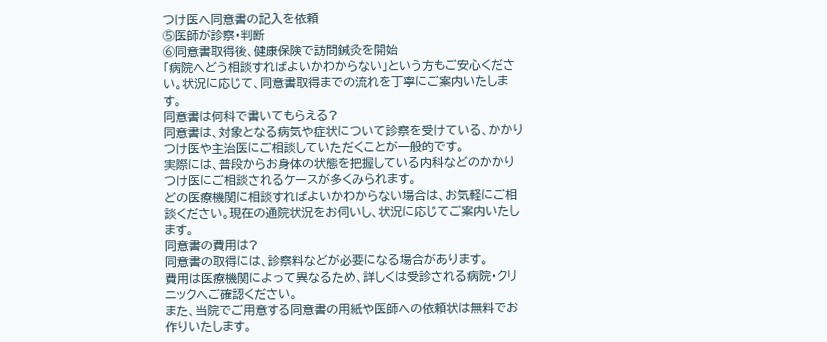つけ医へ同意書の記入を依頼
⑤医師が診察・判断
⑥同意書取得後、健康保険で訪問鍼灸を開始
「病院へどう相談すればよいかわからない」という方もご安心ください。状況に応じて、同意書取得までの流れを丁寧にご案内いたします。
同意書は何科で書いてもらえる?
同意書は、対象となる病気や症状について診察を受けている、かかりつけ医や主治医にご相談していただくことが一般的です。
実際には、普段からお身体の状態を把握している内科などのかかりつけ医にご相談されるケースが多くみられます。
どの医療機関に相談すればよいかわからない場合は、お気軽にご相談ください。現在の通院状況をお伺いし、状況に応じてご案内いたします。
同意書の費用は?
同意書の取得には、診察料などが必要になる場合があります。
費用は医療機関によって異なるため、詳しくは受診される病院・クリニックへご確認ください。
また、当院でご用意する同意書の用紙や医師への依頼状は無料でお作りいたします。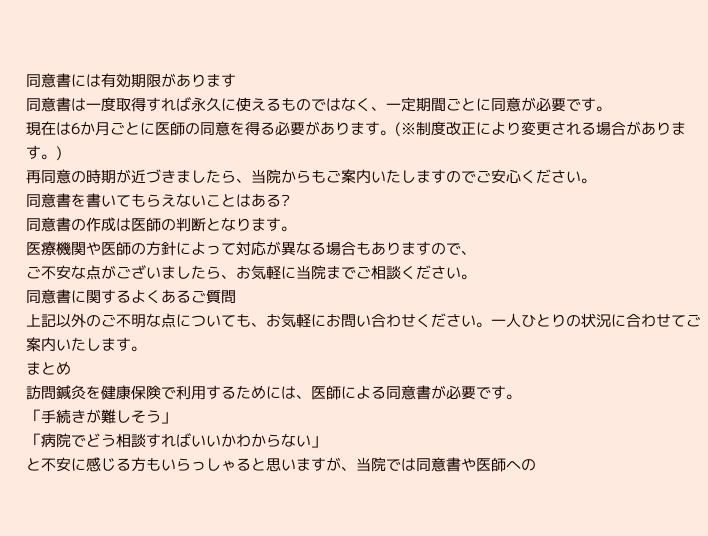同意書には有効期限があります
同意書は一度取得すれば永久に使えるものではなく、一定期間ごとに同意が必要です。
現在は6か月ごとに医師の同意を得る必要があります。(※制度改正により変更される場合があります。)
再同意の時期が近づきましたら、当院からもご案内いたしますのでご安心ください。
同意書を書いてもらえないことはある?
同意書の作成は医師の判断となります。
医療機関や医師の方針によって対応が異なる場合もありますので、
ご不安な点がございましたら、お気軽に当院までご相談ください。
同意書に関するよくあるご質問
上記以外のご不明な点についても、お気軽にお問い合わせください。一人ひとりの状況に合わせてご案内いたします。
まとめ
訪問鍼灸を健康保険で利用するためには、医師による同意書が必要です。
「手続きが難しそう」
「病院でどう相談すればいいかわからない」
と不安に感じる方もいらっしゃると思いますが、当院では同意書や医師への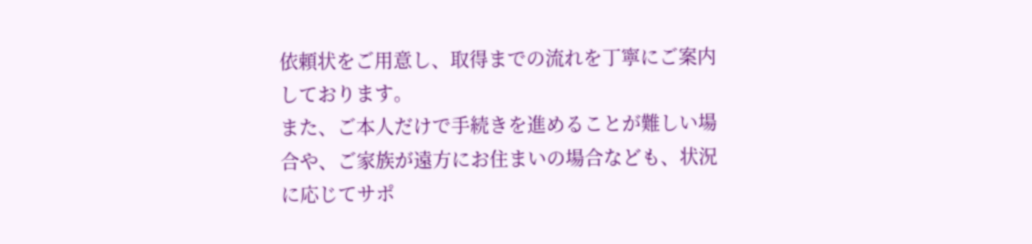依頼状をご用意し、取得までの流れを丁寧にご案内しております。
また、ご本人だけで手続きを進めることが難しい場合や、ご家族が遠方にお住まいの場合なども、状況に応じてサポ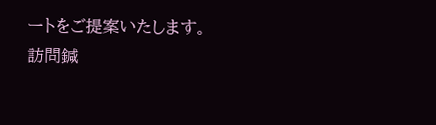ートをご提案いたします。
訪問鍼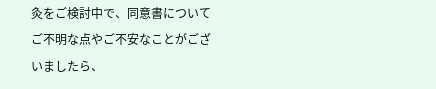灸をご検討中で、同意書についてご不明な点やご不安なことがございましたら、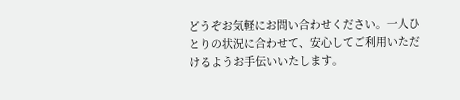どうぞお気軽にお問い合わせください。一人ひとりの状況に合わせて、安心してご利用いただけるようお手伝いいたします。